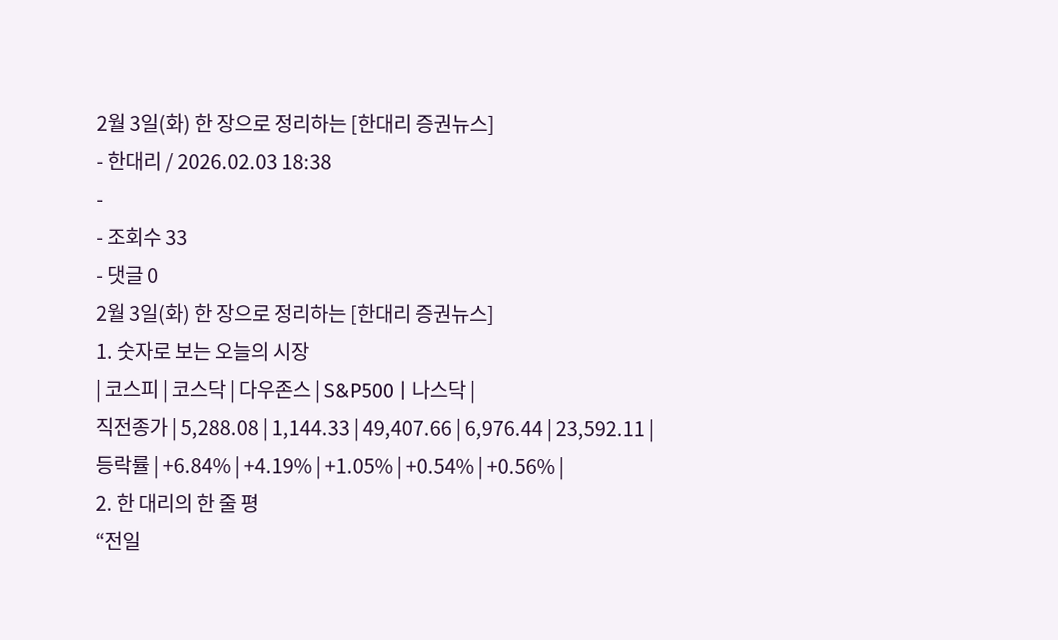2월 3일(화) 한 장으로 정리하는 [한대리 증권뉴스]
- 한대리 / 2026.02.03 18:38
-
- 조회수 33
- 댓글 0
2월 3일(화) 한 장으로 정리하는 [한대리 증권뉴스]
1. 숫자로 보는 오늘의 시장
| 코스피 | 코스닥 | 다우존스 | S&P500 | 나스닥 |
직전종가 | 5,288.08 | 1,144.33 | 49,407.66 | 6,976.44 | 23,592.11 |
등락률 | +6.84% | +4.19% | +1.05% | +0.54% | +0.56% |
2. 한 대리의 한 줄 평
“전일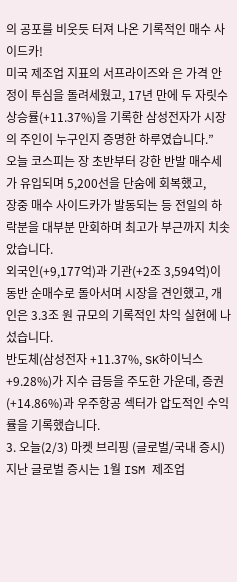의 공포를 비웃듯 터져 나온 기록적인 매수 사이드카!
미국 제조업 지표의 서프라이즈와 은 가격 안정이 투심을 돌려세웠고, 17년 만에 두 자릿수 상승률(+11.37%)을 기록한 삼성전자가 시장의 주인이 누구인지 증명한 하루였습니다.”
오늘 코스피는 장 초반부터 강한 반발 매수세가 유입되며 5,200선을 단숨에 회복했고,
장중 매수 사이드카가 발동되는 등 전일의 하락분을 대부분 만회하며 최고가 부근까지 치솟았습니다.
외국인(+9,177억)과 기관(+2조 3,594억)이 동반 순매수로 돌아서며 시장을 견인했고, 개인은 3.3조 원 규모의 기록적인 차익 실현에 나섰습니다.
반도체(삼성전자 +11.37%, SK하이닉스 +9.28%)가 지수 급등을 주도한 가운데, 증권(+14.86%)과 우주항공 섹터가 압도적인 수익률을 기록했습니다.
3. 오늘(2/3) 마켓 브리핑 (글로벌/국내 증시)
지난 글로벌 증시는 1월 ISM 제조업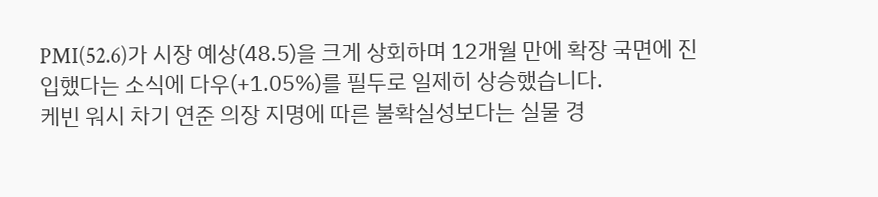PMI(52.6)가 시장 예상(48.5)을 크게 상회하며 12개월 만에 확장 국면에 진입했다는 소식에 다우(+1.05%)를 필두로 일제히 상승했습니다.
케빈 워시 차기 연준 의장 지명에 따른 불확실성보다는 실물 경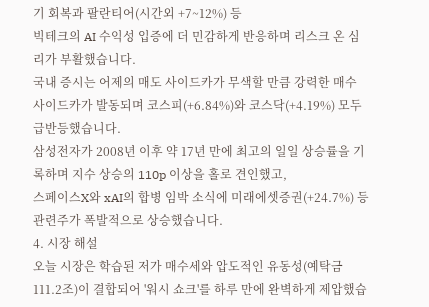기 회복과 팔란티어(시간외 +7~12%) 등
빅테크의 AI 수익성 입증에 더 민감하게 반응하며 리스크 온 심리가 부활했습니다.
국내 증시는 어제의 매도 사이드카가 무색할 만큼 강력한 매수 사이드카가 발동되며 코스피(+6.84%)와 코스닥(+4.19%) 모두 급반등했습니다.
삼성전자가 2008년 이후 약 17년 만에 최고의 일일 상승률을 기록하며 지수 상승의 110p 이상을 홀로 견인했고,
스페이스X와 xAI의 합병 임박 소식에 미래에셋증권(+24.7%) 등 관련주가 폭발적으로 상승했습니다.
4. 시장 해설
오늘 시장은 학습된 저가 매수세와 압도적인 유동성(예탁금 111.2조)이 결합되어 '워시 쇼크'를 하루 만에 완벽하게 제압했습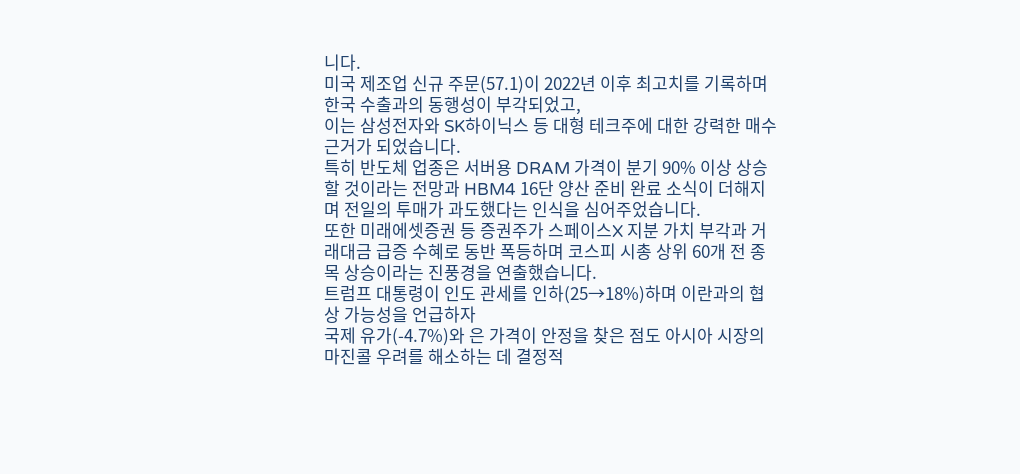니다.
미국 제조업 신규 주문(57.1)이 2022년 이후 최고치를 기록하며 한국 수출과의 동행성이 부각되었고,
이는 삼성전자와 SK하이닉스 등 대형 테크주에 대한 강력한 매수 근거가 되었습니다.
특히 반도체 업종은 서버용 DRAM 가격이 분기 90% 이상 상승할 것이라는 전망과 HBM4 16단 양산 준비 완료 소식이 더해지며 전일의 투매가 과도했다는 인식을 심어주었습니다.
또한 미래에셋증권 등 증권주가 스페이스X 지분 가치 부각과 거래대금 급증 수혜로 동반 폭등하며 코스피 시총 상위 60개 전 종목 상승이라는 진풍경을 연출했습니다.
트럼프 대통령이 인도 관세를 인하(25→18%)하며 이란과의 협상 가능성을 언급하자
국제 유가(-4.7%)와 은 가격이 안정을 찾은 점도 아시아 시장의 마진콜 우려를 해소하는 데 결정적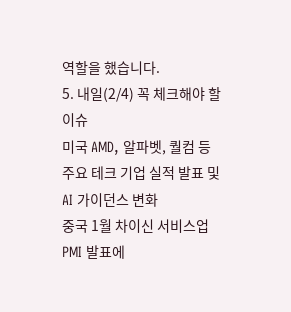역할을 했습니다.
5. 내일(2/4) 꼭 체크해야 할 이슈
미국 AMD, 알파벳, 퀄컴 등 주요 테크 기업 실적 발표 및 AI 가이던스 변화
중국 1월 차이신 서비스업 PMI 발표에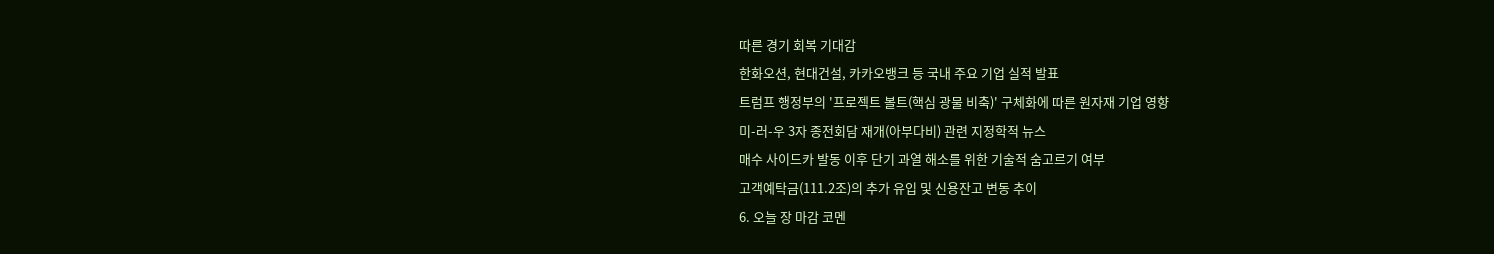따른 경기 회복 기대감
한화오션, 현대건설, 카카오뱅크 등 국내 주요 기업 실적 발표
트럼프 행정부의 '프로젝트 볼트(핵심 광물 비축)' 구체화에 따른 원자재 기업 영향
미-러-우 3자 종전회담 재개(아부다비) 관련 지정학적 뉴스
매수 사이드카 발동 이후 단기 과열 해소를 위한 기술적 숨고르기 여부
고객예탁금(111.2조)의 추가 유입 및 신용잔고 변동 추이
6. 오늘 장 마감 코멘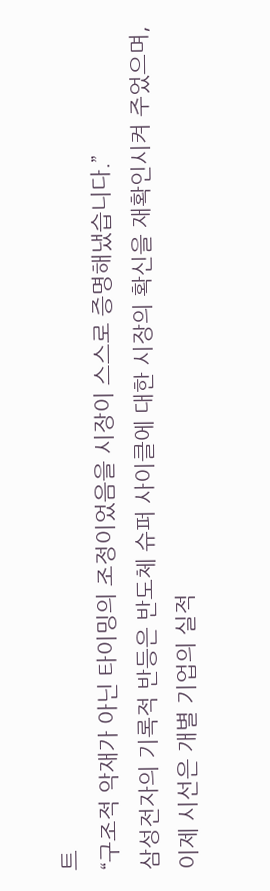트
“구조적 악재가 아닌 타이밍의 조정이었음을 시장이 스스로 증명해냈습니다.”
삼성전자의 기록적 반등은 반도체 슈퍼 사이클에 대한 시장의 확신을 재확인시켜 주었으며, 이제 시선은 개별 기업의 실적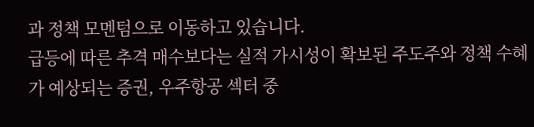과 정책 모멘텀으로 이동하고 있습니다.
급등에 따른 추격 매수보다는 실적 가시성이 확보된 주도주와 정책 수혜가 예상되는 증권, 우주항공 섹터 중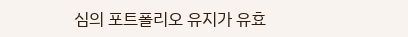심의 포트폴리오 유지가 유효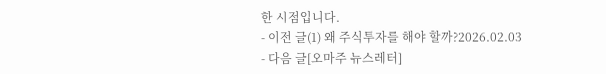한 시점입니다.
- 이전 글(1) 왜 주식투자를 해야 할까?2026.02.03
- 다음 글[오마주 뉴스레터]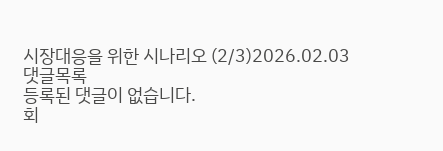시장대응을 위한 시나리오 (2/3)2026.02.03
댓글목록
등록된 댓글이 없습니다.
회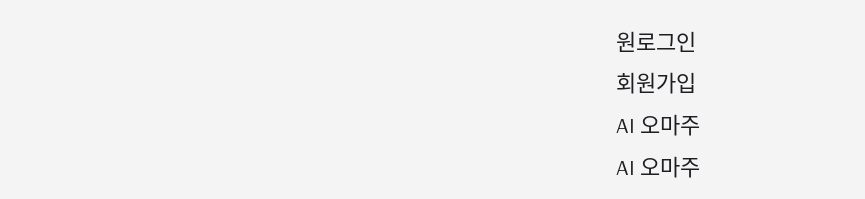원로그인
회원가입
AI 오마주
AI 오마주